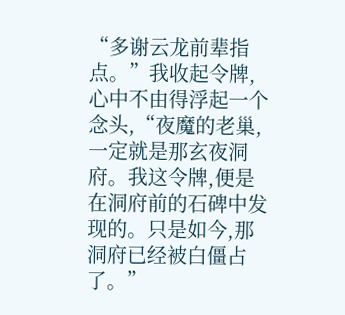“多谢云龙前辈指点。”我收起令牌,心中不由得浮起一个念头,“夜魔的老巢,一定就是那玄夜洞府。我这令牌,便是在洞府前的石碑中发现的。只是如今,那洞府已经被白僵占了。”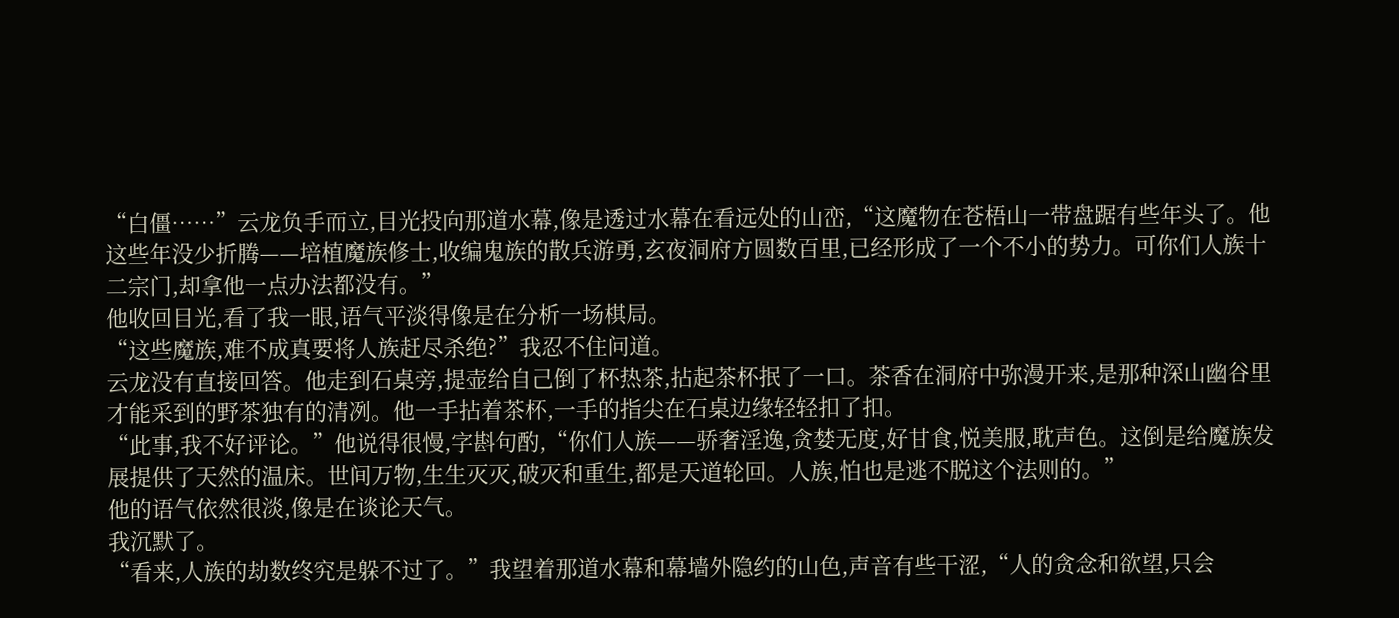“白僵……”云龙负手而立,目光投向那道水幕,像是透过水幕在看远处的山峦,“这魔物在苍梧山一带盘踞有些年头了。他这些年没少折腾——培植魔族修士,收编鬼族的散兵游勇,玄夜洞府方圆数百里,已经形成了一个不小的势力。可你们人族十二宗门,却拿他一点办法都没有。”
他收回目光,看了我一眼,语气平淡得像是在分析一场棋局。
“这些魔族,难不成真要将人族赶尽杀绝?”我忍不住问道。
云龙没有直接回答。他走到石桌旁,提壶给自己倒了杯热茶,拈起茶杯抿了一口。茶香在洞府中弥漫开来,是那种深山幽谷里才能采到的野茶独有的清冽。他一手拈着茶杯,一手的指尖在石桌边缘轻轻扣了扣。
“此事,我不好评论。”他说得很慢,字斟句酌,“你们人族——骄奢淫逸,贪婪无度,好甘食,悦美服,耽声色。这倒是给魔族发展提供了天然的温床。世间万物,生生灭灭,破灭和重生,都是天道轮回。人族,怕也是逃不脱这个法则的。”
他的语气依然很淡,像是在谈论天气。
我沉默了。
“看来,人族的劫数终究是躲不过了。”我望着那道水幕和幕墙外隐约的山色,声音有些干涩,“人的贪念和欲望,只会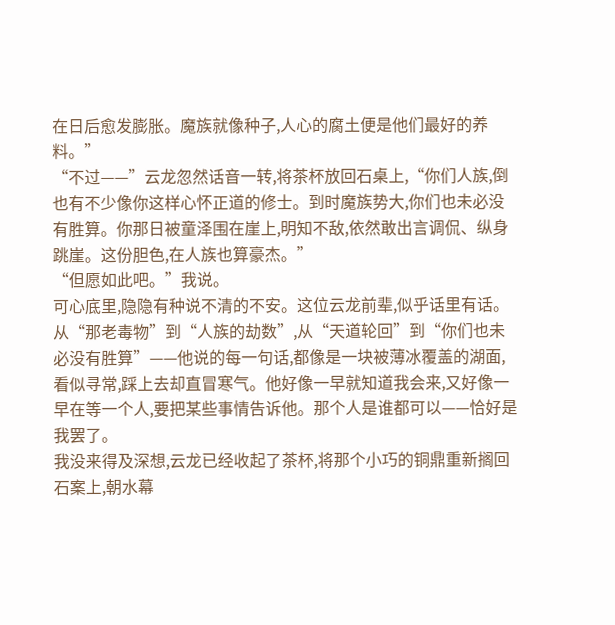在日后愈发膨胀。魔族就像种子,人心的腐土便是他们最好的养料。”
“不过——”云龙忽然话音一转,将茶杯放回石桌上,“你们人族,倒也有不少像你这样心怀正道的修士。到时魔族势大,你们也未必没有胜算。你那日被童泽围在崖上,明知不敌,依然敢出言调侃、纵身跳崖。这份胆色,在人族也算豪杰。”
“但愿如此吧。”我说。
可心底里,隐隐有种说不清的不安。这位云龙前辈,似乎话里有话。从“那老毒物”到“人族的劫数”,从“天道轮回”到“你们也未必没有胜算”——他说的每一句话,都像是一块被薄冰覆盖的湖面,看似寻常,踩上去却直冒寒气。他好像一早就知道我会来,又好像一早在等一个人,要把某些事情告诉他。那个人是谁都可以——恰好是我罢了。
我没来得及深想,云龙已经收起了茶杯,将那个小巧的铜鼎重新搁回石案上,朝水幕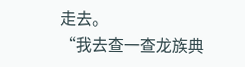走去。
“我去查一查龙族典